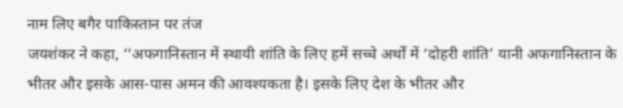नाम लिए बगैर पाकिस्तान पर तंज
जयशंकर ने कहा, ‘‘अफगानिस्तान में स्थायी शांति के लिए हमें सच्चे अर्थों में ‘दोहरी शांति’ यानी अफगानिस्तान के भीतर और इसके आस-पास अमन की आवश्यकता है। इसके लिए देश के भीतर और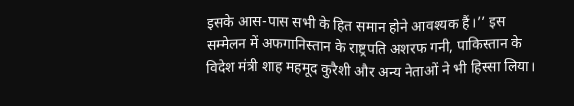इसके आस-पास सभी के हित समान होने आवश्यक हैं।’’ इस सम्मेलन में अफगानिस्तान के राष्ट्रपति अशरफ गनी, पाकिस्तान के विदेश मंत्री शाह महमूद कुरैशी और अन्य नेताओं ने भी हिस्सा लिया।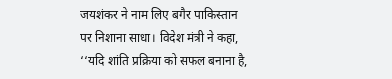जयशंकर ने नाम लिए बगैर पाकिस्तान पर निशाना साधा। विदेश मंत्री ने कहा, ‘‘यदि शांति प्रक्रिया को सफल बनाना है,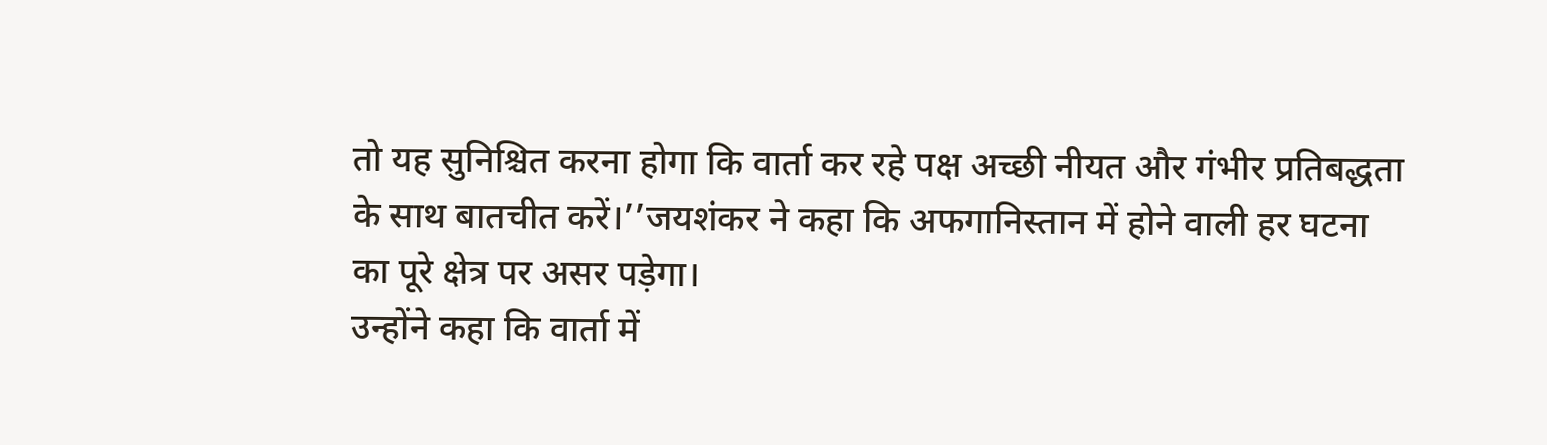तो यह सुनिश्चित करना होगा कि वार्ता कर रहे पक्ष अच्छी नीयत और गंभीर प्रतिबद्धता के साथ बातचीत करें।’’जयशंकर ने कहा कि अफगानिस्तान में होने वाली हर घटना का पूरे क्षेत्र पर असर पड़ेगा।
उन्होंने कहा कि वार्ता में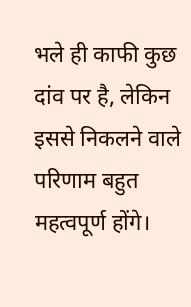भले ही काफी कुछ दांव पर है, लेकिन इससे निकलने वाले परिणाम बहुत महत्वपूर्ण होंगे।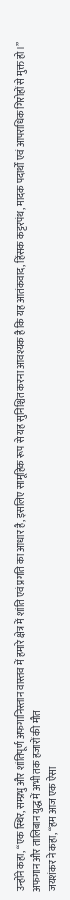उन्होंने कहा, ‘‘एक स्थिर, सम्प्रभु और शांतिपूर्ण अफगानिस्तान वास्तव में हमारे क्षेत्र में शांति एवं प्रगति का आधार है, इसलिए सामूहिक रूप से यह सुनिश्चित करना आवश्यक है कि यह आतंकवाद, हिंसक कट्टरपंथ, मादक पदार्थों एवं आपराधिक गिरोहों से मुक्त हो।’’
अफगान और तालिबान युद्ध में अभी तक हजारों की मौत
जयशंकर ने कहा, ‘‘हम आज एक ऐसा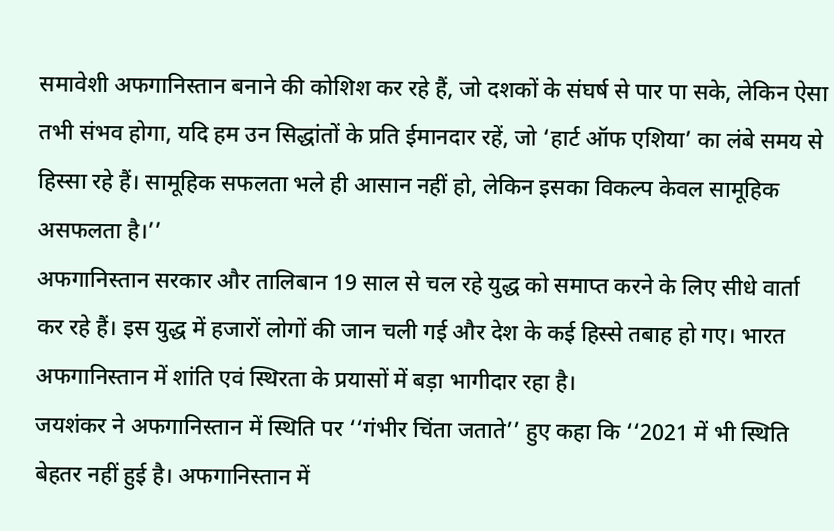समावेशी अफगानिस्तान बनाने की कोशिश कर रहे हैं, जो दशकों के संघर्ष से पार पा सके, लेकिन ऐसा तभी संभव होगा, यदि हम उन सिद्धांतों के प्रति ईमानदार रहें, जो ‘हार्ट ऑफ एशिया’ का लंबे समय से हिस्सा रहे हैं। सामूहिक सफलता भले ही आसान नहीं हो, लेकिन इसका विकल्प केवल सामूहिक असफलता है।’’
अफगानिस्तान सरकार और तालिबान 19 साल से चल रहे युद्ध को समाप्त करने के लिए सीधे वार्ता कर रहे हैं। इस युद्ध में हजारों लोगों की जान चली गई और देश के कई हिस्से तबाह हो गए। भारत अफगानिस्तान में शांति एवं स्थिरता के प्रयासों में बड़ा भागीदार रहा है।
जयशंकर ने अफगानिस्तान में स्थिति पर ‘‘गंभीर चिंता जताते’’ हुए कहा कि ‘‘2021 में भी स्थिति बेहतर नहीं हुई है। अफगानिस्तान में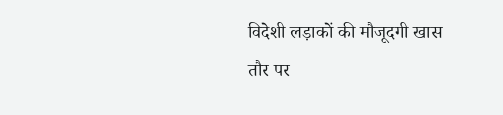विदेशी लड़ाकों की मौजूदगी खास तौर पर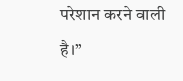परेशान करने वाली है।’’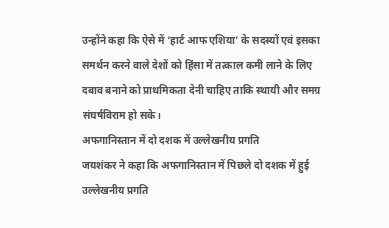उन्होंने कहा कि ऐसे में ‘हार्ट आफ एशिया’ के सदस्यों एवं इसका समर्थन करने वाले देशों को हिंसा में तत्काल कमी लाने के लिए दबाव बनाने को प्राथमिकता देनी चाहिए ताकि स्थायी और समग्र संघर्षविराम हो सके।
अफगानिस्तान में दो दशक में उल्लेखनीय प्रगति
जयशंकर ने कहा कि अफगानिस्तान में पिछले दो दशक में हुई उल्लेखनीय प्रगति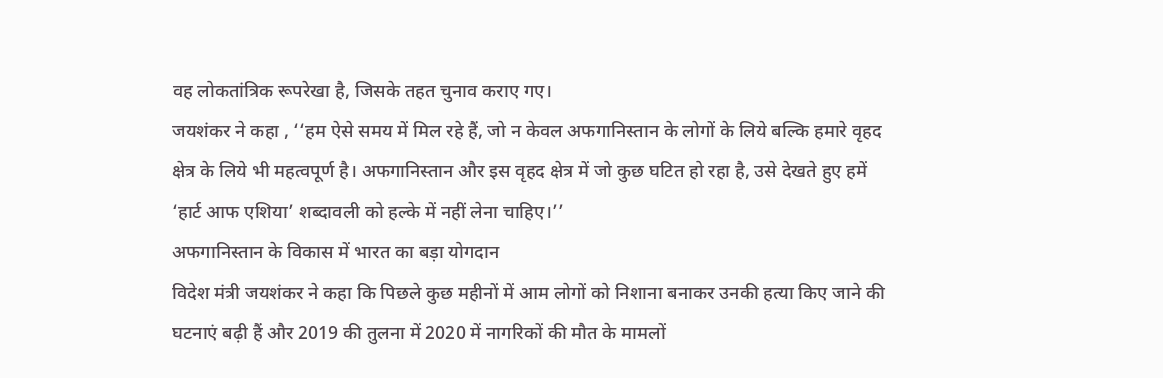वह लोकतांत्रिक रूपरेखा है, जिसके तहत चुनाव कराए गए।
जयशंकर ने कहा , ‘‘हम ऐसे समय में मिल रहे हैं, जो न केवल अफगानिस्तान के लोगों के लिये बल्कि हमारे वृहद क्षेत्र के लिये भी महत्वपूर्ण है। अफगानिस्तान और इस वृहद क्षेत्र में जो कुछ घटित हो रहा है, उसे देखते हुए हमें ‘हार्ट आफ एशिया’ शब्दावली को हल्के में नहीं लेना चाहिए।’’
अफगानिस्तान के विकास में भारत का बड़ा योगदान
विदेश मंत्री जयशंकर ने कहा कि पिछले कुछ महीनों में आम लोगों को निशाना बनाकर उनकी हत्या किए जाने की घटनाएं बढ़ी हैं और 2019 की तुलना में 2020 में नागरिकों की मौत के मामलों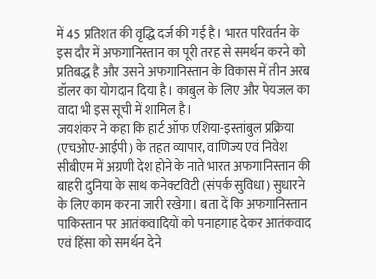में 45 प्रतिशत की वृद्धि दर्ज की गई है। भारत परिवर्तन के इस दौर में अफगानिस्तान का पूरी तरह से समर्थन करने को प्रतिबद्ध है और उसने अफगानिस्तान के विकास में तीन अरब डॉलर का योगदान दिया है। काबुल के लिए और पेयजल का वादा भी इस सूची में शामिल है।
जयशंकर ने कहा कि हार्ट ऑफ एशिया-इस्तांबुल प्रक्रिया (एचओए-आईपी) के तहत व्यापार, वाणिज्य एवं निवेश सीबीएम में अग्रणी देश होने के नाते भारत अफगानिस्तान की बाहरी दुनिया के साथ कनेक्टविटी (संपर्क सुविधा) सुधारने के लिए काम करना जारी रखेगा। बता दें कि अफगानिस्तान पाकिस्तान पर आतंकवादियों को पनाहगाह देकर आतंकवाद एवं हिंसा को समर्थन देने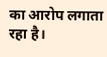का आरोप लगाता रहा है।